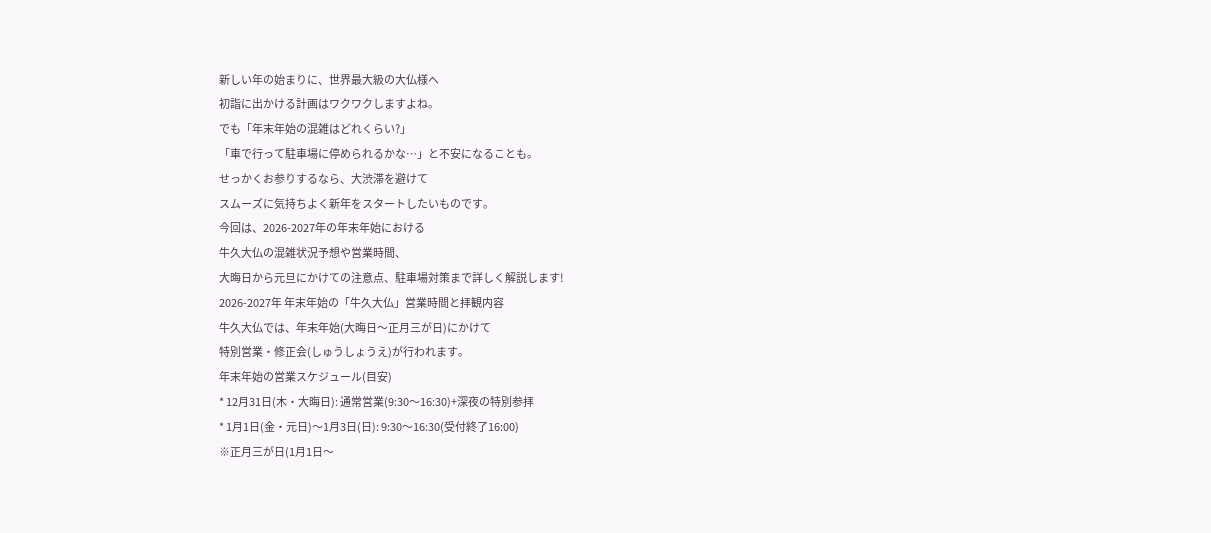新しい年の始まりに、世界最大級の大仏様へ
初詣に出かける計画はワクワクしますよね。
でも「年末年始の混雑はどれくらい?」
「車で行って駐車場に停められるかな…」と不安になることも。
せっかくお参りするなら、大渋滞を避けて
スムーズに気持ちよく新年をスタートしたいものです。
今回は、2026-2027年の年末年始における
牛久大仏の混雑状況予想や営業時間、
大晦日から元旦にかけての注意点、駐車場対策まで詳しく解説します!
2026-2027年 年末年始の「牛久大仏」営業時間と拝観内容
牛久大仏では、年末年始(大晦日〜正月三が日)にかけて
特別営業・修正会(しゅうしょうえ)が行われます。
年末年始の営業スケジュール(目安)
* 12月31日(木・大晦日): 通常営業(9:30〜16:30)+深夜の特別参拝
* 1月1日(金・元日)〜1月3日(日): 9:30〜16:30(受付終了16:00)
※正月三が日(1月1日〜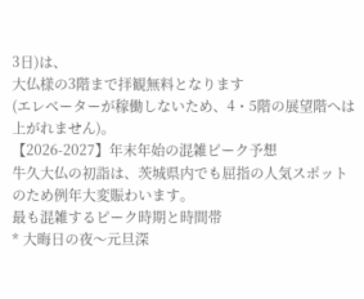3日)は、
大仏様の3階まで拝観無料となります
(エレベーターが稼働しないため、4・5階の展望階へは上がれません)。
【2026-2027】年末年始の混雑ピーク予想
牛久大仏の初詣は、茨城県内でも屈指の人気スポットのため例年大変賑わいます。
最も混雑するピーク時期と時間帯
* 大晦日の夜〜元旦深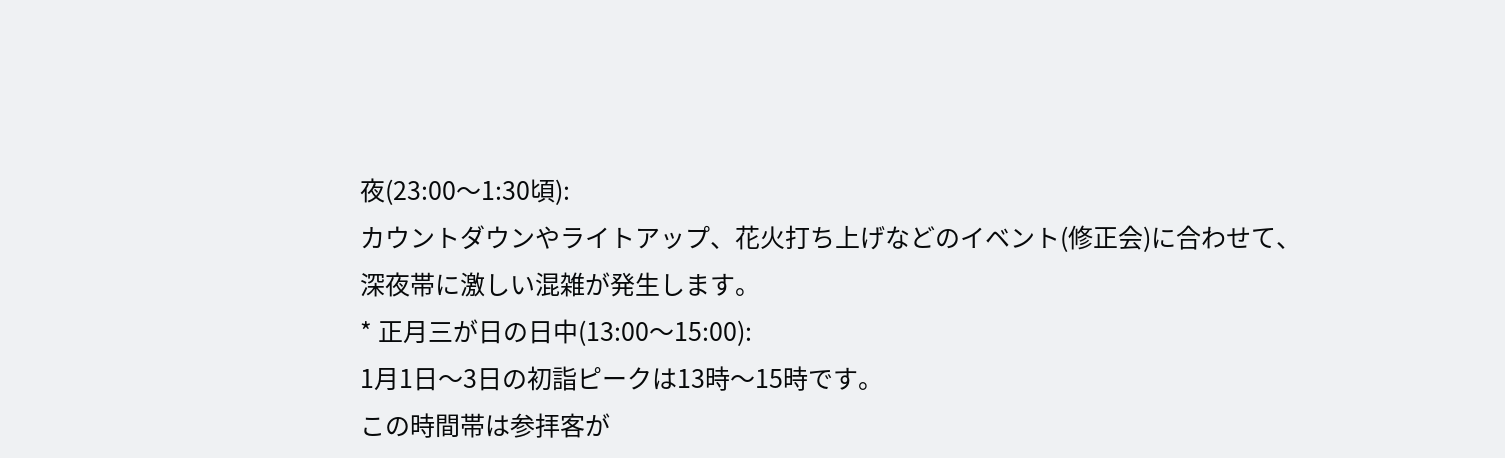夜(23:00〜1:30頃):
カウントダウンやライトアップ、花火打ち上げなどのイベント(修正会)に合わせて、
深夜帯に激しい混雑が発生します。
* 正月三が日の日中(13:00〜15:00):
1月1日〜3日の初詣ピークは13時〜15時です。
この時間帯は参拝客が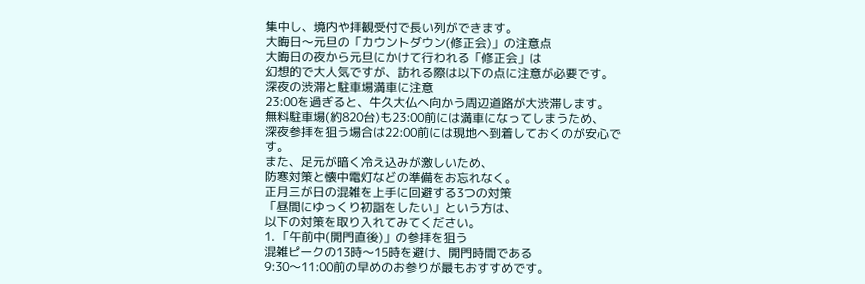集中し、境内や拝観受付で長い列ができます。
大晦日〜元旦の「カウントダウン(修正会)」の注意点
大晦日の夜から元旦にかけて行われる「修正会」は
幻想的で大人気ですが、訪れる際は以下の点に注意が必要です。
深夜の渋滞と駐車場満車に注意
23:00を過ぎると、牛久大仏へ向かう周辺道路が大渋滞します。
無料駐車場(約820台)も23:00前には満車になってしまうため、
深夜参拝を狙う場合は22:00前には現地へ到着しておくのが安心です。
また、足元が暗く冷え込みが激しいため、
防寒対策と懐中電灯などの準備をお忘れなく。
正月三が日の混雑を上手に回避する3つの対策
「昼間にゆっくり初詣をしたい」という方は、
以下の対策を取り入れてみてください。
1. 「午前中(開門直後)」の参拝を狙う
混雑ピークの13時〜15時を避け、開門時間である
9:30〜11:00前の早めのお参りが最もおすすめです。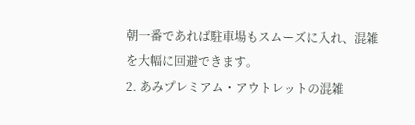朝一番であれば駐車場もスムーズに入れ、混雑を大幅に回避できます。
2. あみプレミアム・アウトレットの混雑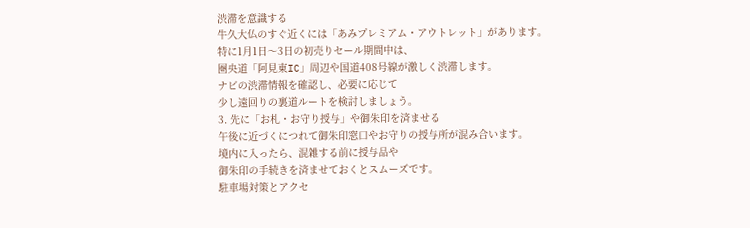渋滞を意識する
牛久大仏のすぐ近くには「あみプレミアム・アウトレット」があります。
特に1月1日〜3日の初売りセール期間中は、
圏央道「阿見東IC」周辺や国道408号線が激しく渋滞します。
ナビの渋滞情報を確認し、必要に応じて
少し遠回りの裏道ルートを検討しましょう。
3. 先に「お札・お守り授与」や御朱印を済ませる
午後に近づくにつれて御朱印窓口やお守りの授与所が混み合います。
境内に入ったら、混雑する前に授与品や
御朱印の手続きを済ませておくとスムーズです。
駐車場対策とアクセ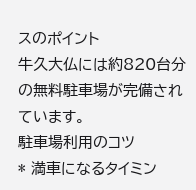スのポイント
牛久大仏には約820台分の無料駐車場が完備されています。
駐車場利用のコツ
* 満車になるタイミン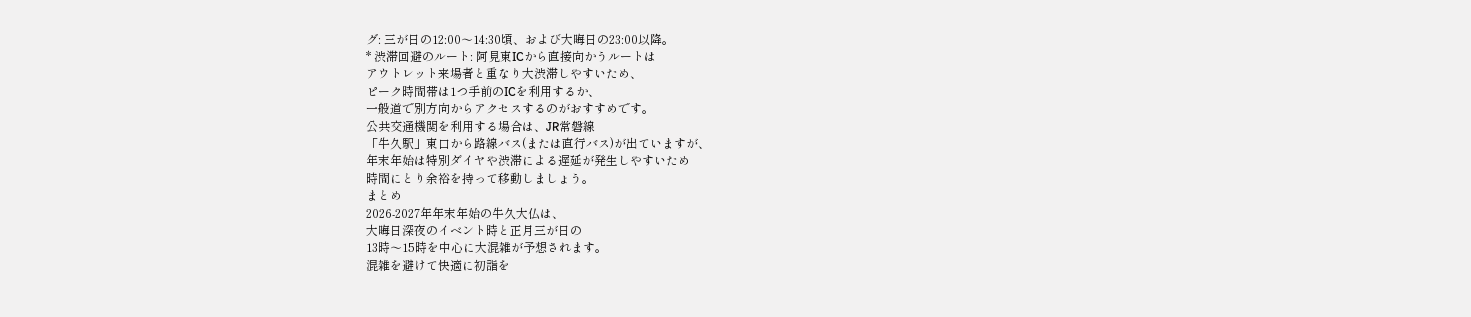グ: 三が日の12:00〜14:30頃、および大晦日の23:00以降。
* 渋滞回避のルート: 阿見東ICから直接向かうルートは
アウトレット来場者と重なり大渋滞しやすいため、
ピーク時間帯は1つ手前のICを利用するか、
一般道で別方向からアクセスするのがおすすめです。
公共交通機関を利用する場合は、JR常磐線
「牛久駅」東口から路線バス(または直行バス)が出ていますが、
年末年始は特別ダイヤや渋滞による遅延が発生しやすいため
時間にとり余裕を持って移動しましょう。
まとめ
2026-2027年年末年始の牛久大仏は、
大晦日深夜のイベント時と正月三が日の
13時〜15時を中心に大混雑が予想されます。
混雑を避けて快適に初詣を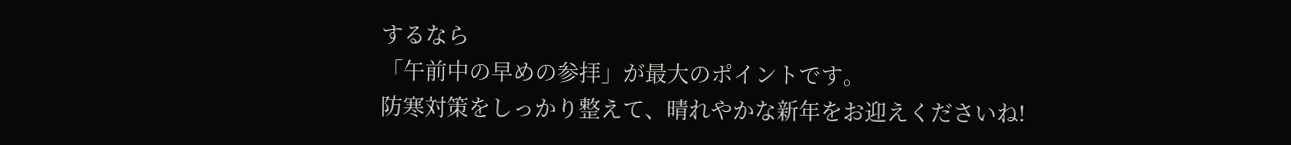するなら
「午前中の早めの参拝」が最大のポイントです。
防寒対策をしっかり整えて、晴れやかな新年をお迎えくださいね!